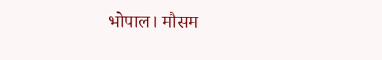भोपाल। मौसम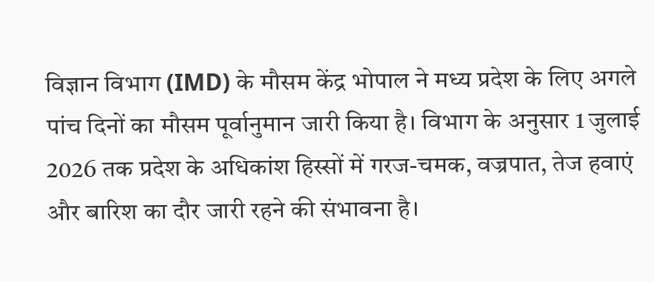विज्ञान विभाग (IMD) के मौसम केंद्र भोपाल ने मध्य प्रदेश के लिए अगले पांच दिनों का मौसम पूर्वानुमान जारी किया है। विभाग के अनुसार 1 जुलाई 2026 तक प्रदेश के अधिकांश हिस्सों में गरज-चमक, वज्रपात, तेज हवाएं और बारिश का दौर जारी रहने की संभावना है।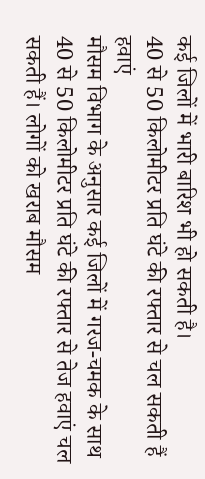कई जिलों में भारी बारिश भी हो सकती है।
40 से 50 किलोमीटर प्रति घंटे की रफ्तार से चल सकती हैं हवाएं
मौसम विभाग के अनुसार कई जिलों में गरज-चमक के साथ 40 से 50 किलोमीटर प्रति घंटे की रफ्तार से तेज हवाएं चल सकती हैं। लोगों को खराब मौसम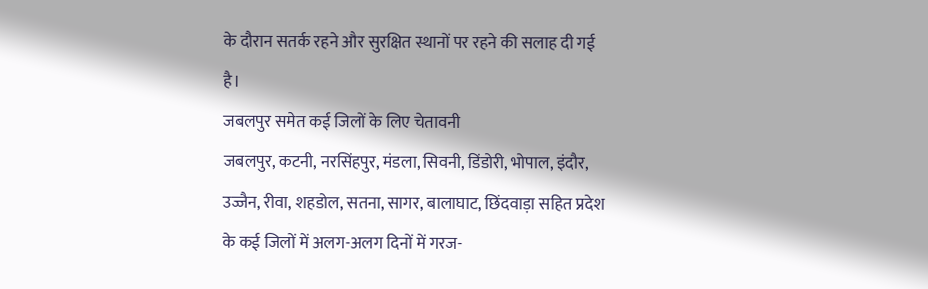के दौरान सतर्क रहने और सुरक्षित स्थानों पर रहने की सलाह दी गई है।
जबलपुर समेत कई जिलों के लिए चेतावनी
जबलपुर, कटनी, नरसिंहपुर, मंडला, सिवनी, डिंडोरी, भोपाल, इंदौर, उज्जैन, रीवा, शहडोल, सतना, सागर, बालाघाट, छिंदवाड़ा सहित प्रदेश के कई जिलों में अलग-अलग दिनों में गरज-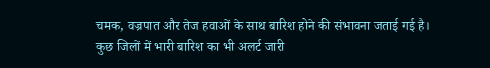चमक, वज्रपात और तेज हवाओं के साथ बारिश होने की संभावना जताई गई है। कुछ जिलों में भारी बारिश का भी अलर्ट जारी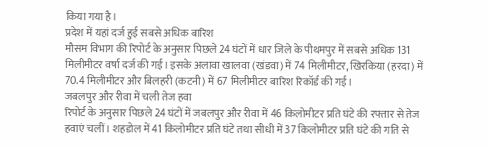किया गया है।
प्रदेश में यहां दर्ज हुई सबसे अधिक बारिश
मौसम विभाग की रिपोर्ट के अनुसार पिछले 24 घंटों में धार जिले के पीथमपुर में सबसे अधिक 131 मिलीमीटर वर्षा दर्ज की गई। इसके अलावा खालवा (खंडवा) में 74 मिलीमीटर, खिरकिया (हरदा) में 70.4 मिलीमीटर और बिलहरी (कटनी) में 67 मिलीमीटर बारिश रिकॉर्ड की गई।
जबलपुर और रीवा में चली तेज हवा
रिपोर्ट के अनुसार पिछले 24 घंटों में जबलपुर और रीवा में 46 किलोमीटर प्रति घंटे की रफ्तार से तेज हवाएं चलीं। शहडोल में 41 किलोमीटर प्रति घंटे तथा सीधी में 37 किलोमीटर प्रति घंटे की गति से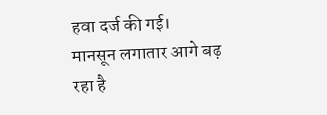हवा दर्ज की गई।
मानसून लगातार आगे बढ़ रहा है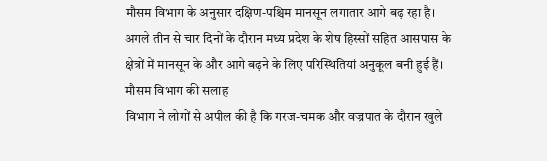मौसम विभाग के अनुसार दक्षिण-पश्चिम मानसून लगातार आगे बढ़ रहा है। अगले तीन से चार दिनों के दौरान मध्य प्रदेश के शेष हिस्सों सहित आसपास के क्षेत्रों में मानसून के और आगे बढ़ने के लिए परिस्थितियां अनुकूल बनी हुई हैं।
मौसम विभाग की सलाह
विभाग ने लोगों से अपील की है कि गरज-चमक और वज्रपात के दौरान खुले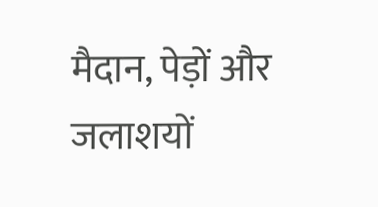मैदान, पेड़ों और जलाशयों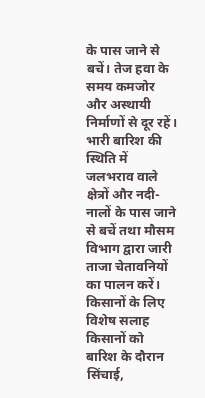के पास जाने से बचें। तेज हवा के समय कमजोर और अस्थायी निर्माणों से दूर रहें। भारी बारिश की स्थिति में जलभराव वाले क्षेत्रों और नदी-नालों के पास जाने से बचें तथा मौसम विभाग द्वारा जारी ताजा चेतावनियों का पालन करें।
किसानों के लिए विशेष सलाह
किसानों को बारिश के दौरान सिंचाई,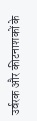उर्वरक और कीटनाशकों के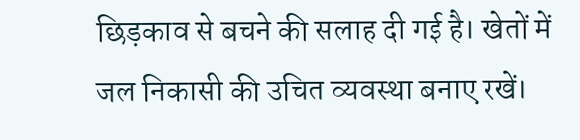छिड़काव से बचने की सलाह दी गई है। खेतों में जल निकासी की उचित व्यवस्था बनाए रखें।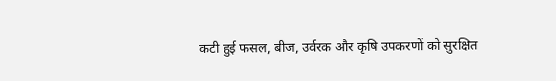कटी हुई फसल, बीज, उर्वरक और कृषि उपकरणों को सुरक्षित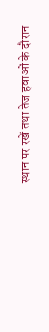स्थान पर रखें तथा तेज हवाओं के दौरान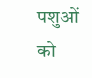पशुओं को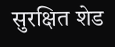सुरक्षित शेड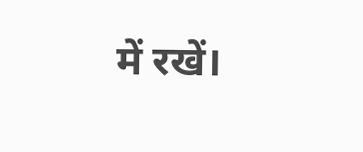में रखें।